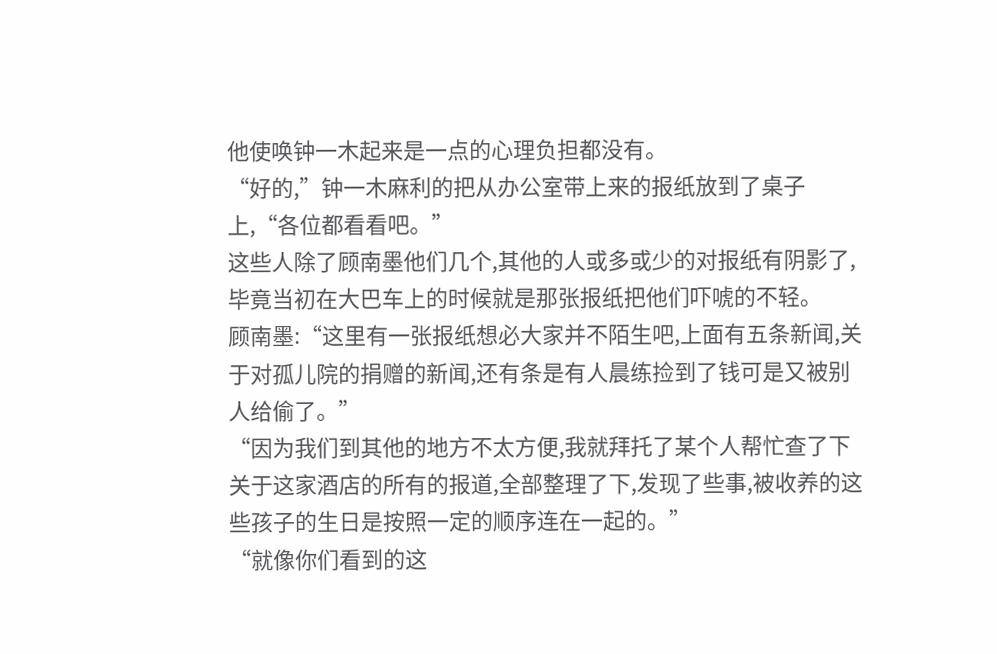他使唤钟一木起来是一点的心理负担都没有。
“好的,”钟一木麻利的把从办公室带上来的报纸放到了桌子上,“各位都看看吧。”
这些人除了顾南墨他们几个,其他的人或多或少的对报纸有阴影了,毕竟当初在大巴车上的时候就是那张报纸把他们吓唬的不轻。
顾南墨:“这里有一张报纸想必大家并不陌生吧,上面有五条新闻,关于对孤儿院的捐赠的新闻,还有条是有人晨练捡到了钱可是又被别人给偷了。”
“因为我们到其他的地方不太方便,我就拜托了某个人帮忙查了下关于这家酒店的所有的报道,全部整理了下,发现了些事,被收养的这些孩子的生日是按照一定的顺序连在一起的。”
“就像你们看到的这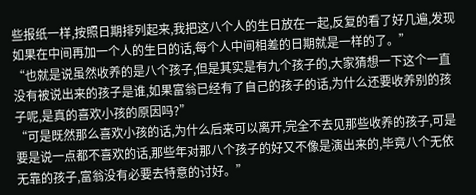些报纸一样,按照日期排列起来,我把这八个人的生日放在一起,反复的看了好几遍,发现如果在中间再加一个人的生日的话,每个人中间相差的日期就是一样的了。”
“也就是说虽然收养的是八个孩子,但是其实是有九个孩子的,大家猜想一下这个一直没有被说出来的孩子是谁,如果富翁已经有了自己的孩子的话,为什么还要收养别的孩子呢,是真的喜欢小孩的原因吗?”
“可是既然那么喜欢小孩的话,为什么后来可以离开,完全不去见那些收养的孩子,可是要是说一点都不喜欢的话,那些年对那八个孩子的好又不像是演出来的,毕竟八个无依无靠的孩子,富翁没有必要去特意的讨好。”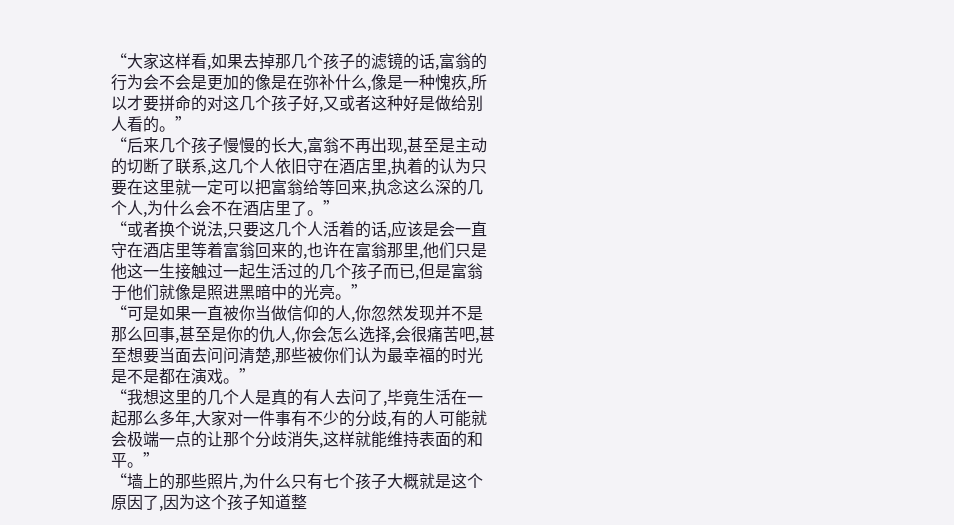“大家这样看,如果去掉那几个孩子的滤镜的话,富翁的行为会不会是更加的像是在弥补什么,像是一种愧疚,所以才要拼命的对这几个孩子好,又或者这种好是做给别人看的。”
“后来几个孩子慢慢的长大,富翁不再出现,甚至是主动的切断了联系,这几个人依旧守在酒店里,执着的认为只要在这里就一定可以把富翁给等回来,执念这么深的几个人,为什么会不在酒店里了。”
“或者换个说法,只要这几个人活着的话,应该是会一直守在酒店里等着富翁回来的,也许在富翁那里,他们只是他这一生接触过一起生活过的几个孩子而已,但是富翁于他们就像是照进黑暗中的光亮。”
“可是如果一直被你当做信仰的人,你忽然发现并不是那么回事,甚至是你的仇人,你会怎么选择,会很痛苦吧,甚至想要当面去问问清楚,那些被你们认为最幸福的时光是不是都在演戏。”
“我想这里的几个人是真的有人去问了,毕竟生活在一起那么多年,大家对一件事有不少的分歧,有的人可能就会极端一点的让那个分歧消失,这样就能维持表面的和平。”
“墙上的那些照片,为什么只有七个孩子大概就是这个原因了,因为这个孩子知道整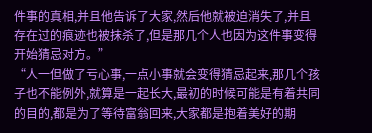件事的真相,并且他告诉了大家,然后他就被迫消失了,并且存在过的痕迹也被抹杀了,但是那几个人也因为这件事变得开始猜忌对方。”
“人一但做了亏心事,一点小事就会变得猜忌起来,那几个孩子也不能例外,就算是一起长大,最初的时候可能是有着共同的目的,都是为了等待富翁回来,大家都是抱着美好的期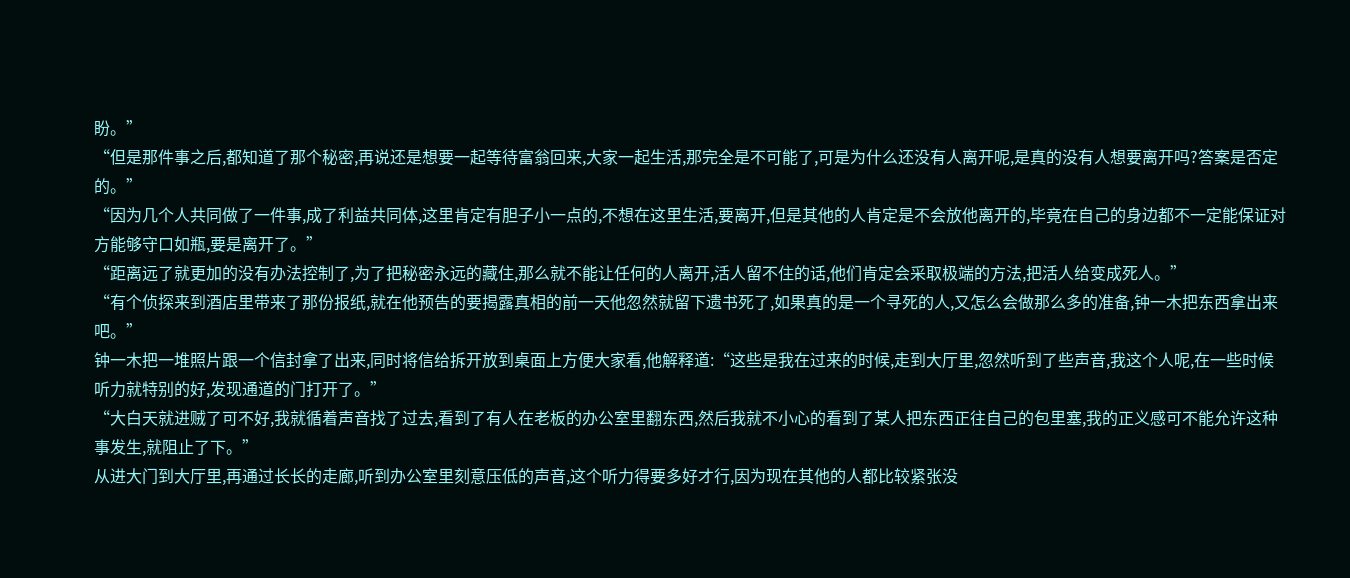盼。”
“但是那件事之后,都知道了那个秘密,再说还是想要一起等待富翁回来,大家一起生活,那完全是不可能了,可是为什么还没有人离开呢,是真的没有人想要离开吗?答案是否定的。”
“因为几个人共同做了一件事,成了利益共同体,这里肯定有胆子小一点的,不想在这里生活,要离开,但是其他的人肯定是不会放他离开的,毕竟在自己的身边都不一定能保证对方能够守口如瓶,要是离开了。”
“距离远了就更加的没有办法控制了,为了把秘密永远的藏住,那么就不能让任何的人离开,活人留不住的话,他们肯定会采取极端的方法,把活人给变成死人。”
“有个侦探来到酒店里带来了那份报纸,就在他预告的要揭露真相的前一天他忽然就留下遗书死了,如果真的是一个寻死的人,又怎么会做那么多的准备,钟一木把东西拿出来吧。”
钟一木把一堆照片跟一个信封拿了出来,同时将信给拆开放到桌面上方便大家看,他解释道:“这些是我在过来的时候,走到大厅里,忽然听到了些声音,我这个人呢,在一些时候听力就特别的好,发现通道的门打开了。”
“大白天就进贼了可不好,我就循着声音找了过去,看到了有人在老板的办公室里翻东西,然后我就不小心的看到了某人把东西正往自己的包里塞,我的正义感可不能允许这种事发生,就阻止了下。”
从进大门到大厅里,再通过长长的走廊,听到办公室里刻意压低的声音,这个听力得要多好才行,因为现在其他的人都比较紧张没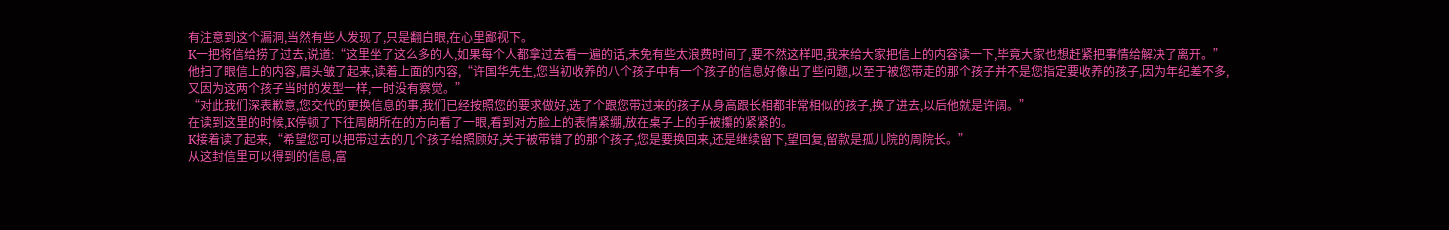有注意到这个漏洞,当然有些人发现了,只是翻白眼,在心里鄙视下。
K一把将信给捞了过去,说道:“这里坐了这么多的人,如果每个人都拿过去看一遍的话,未免有些太浪费时间了,要不然这样吧,我来给大家把信上的内容读一下,毕竟大家也想赶紧把事情给解决了离开。”
他扫了眼信上的内容,眉头皱了起来,读着上面的内容,“许国华先生,您当初收养的八个孩子中有一个孩子的信息好像出了些问题,以至于被您带走的那个孩子并不是您指定要收养的孩子,因为年纪差不多,又因为这两个孩子当时的发型一样,一时没有察觉。”
“对此我们深表歉意,您交代的更换信息的事,我们已经按照您的要求做好,选了个跟您带过来的孩子从身高跟长相都非常相似的孩子,换了进去,以后他就是许阔。”
在读到这里的时候,K停顿了下往周朗所在的方向看了一眼,看到对方脸上的表情紧绷,放在桌子上的手被攥的紧紧的。
K接着读了起来,“希望您可以把带过去的几个孩子给照顾好,关于被带错了的那个孩子,您是要换回来,还是继续留下,望回复,留款是孤儿院的周院长。”
从这封信里可以得到的信息,富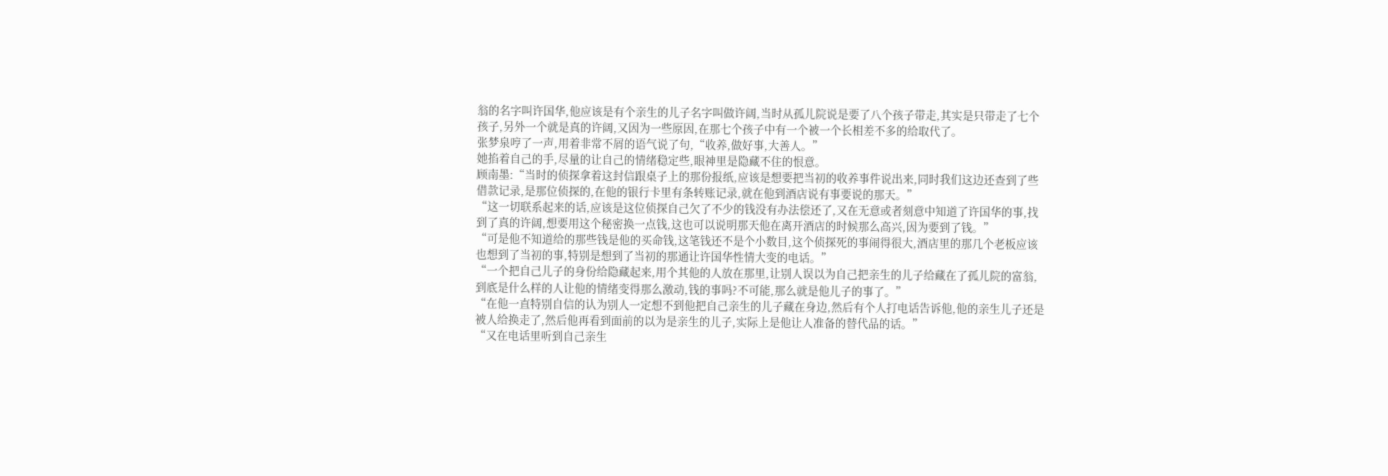翁的名字叫许国华,他应该是有个亲生的儿子名字叫做许阔,当时从孤儿院说是要了八个孩子带走,其实是只带走了七个孩子,另外一个就是真的许阔,又因为一些原因,在那七个孩子中有一个被一个长相差不多的给取代了。
张梦泉哼了一声,用着非常不屑的语气说了句,“收养,做好事,大善人。”
她掐着自己的手,尽量的让自己的情绪稳定些,眼神里是隐藏不住的恨意。
顾南墨:“当时的侦探拿着这封信跟桌子上的那份报纸,应该是想要把当初的收养事件说出来,同时我们这边还查到了些借款记录,是那位侦探的,在他的银行卡里有条转账记录,就在他到酒店说有事要说的那天。”
“这一切联系起来的话,应该是这位侦探自己欠了不少的钱没有办法偿还了,又在无意或者刻意中知道了许国华的事,找到了真的许阔,想要用这个秘密换一点钱,这也可以说明那天他在离开酒店的时候那么高兴,因为要到了钱。”
“可是他不知道给的那些钱是他的买命钱,这笔钱还不是个小数目,这个侦探死的事闹得很大,酒店里的那几个老板应该也想到了当初的事,特别是想到了当初的那通让许国华性情大变的电话。”
“一个把自己儿子的身份给隐藏起来,用个其他的人放在那里,让别人误以为自己把亲生的儿子给藏在了孤儿院的富翁,到底是什么样的人让他的情绪变得那么激动,钱的事吗?不可能,那么就是他儿子的事了。”
“在他一直特别自信的认为别人一定想不到他把自己亲生的儿子藏在身边,然后有个人打电话告诉他,他的亲生儿子还是被人给换走了,然后他再看到面前的以为是亲生的儿子,实际上是他让人准备的替代品的话。”
“又在电话里听到自己亲生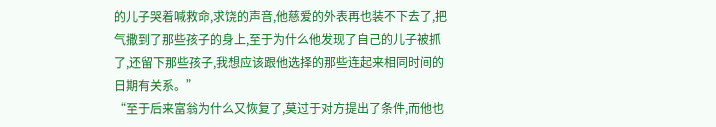的儿子哭着喊救命,求饶的声音,他慈爱的外表再也装不下去了,把气撒到了那些孩子的身上,至于为什么他发现了自己的儿子被抓了,还留下那些孩子,我想应该跟他选择的那些连起来相同时间的日期有关系。”
“至于后来富翁为什么又恢复了,莫过于对方提出了条件,而他也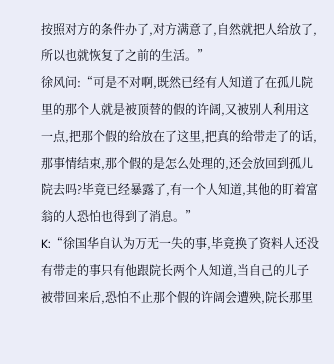按照对方的条件办了,对方满意了,自然就把人给放了,所以也就恢复了之前的生活。”
徐风问:“可是不对啊,既然已经有人知道了在孤儿院里的那个人就是被顶替的假的许阔,又被别人利用这一点,把那个假的给放在了这里,把真的给带走了的话,那事情结束,那个假的是怎么处理的,还会放回到孤儿院去吗?毕竟已经暴露了,有一个人知道,其他的盯着富翁的人恐怕也得到了消息。”
K:“徐国华自认为万无一失的事,毕竟换了资料人还没有带走的事只有他跟院长两个人知道,当自己的儿子被带回来后,恐怕不止那个假的许阔会遭殃,院长那里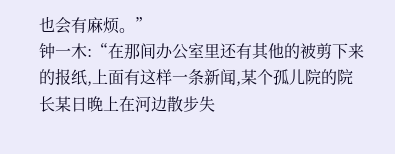也会有麻烦。”
钟一木:“在那间办公室里还有其他的被剪下来的报纸,上面有这样一条新闻,某个孤儿院的院长某日晚上在河边散步失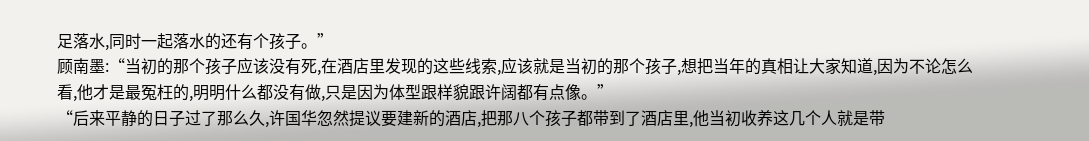足落水,同时一起落水的还有个孩子。”
顾南墨:“当初的那个孩子应该没有死,在酒店里发现的这些线索,应该就是当初的那个孩子,想把当年的真相让大家知道,因为不论怎么看,他才是最冤枉的,明明什么都没有做,只是因为体型跟样貌跟许阔都有点像。”
“后来平静的日子过了那么久,许国华忽然提议要建新的酒店,把那八个孩子都带到了酒店里,他当初收养这几个人就是带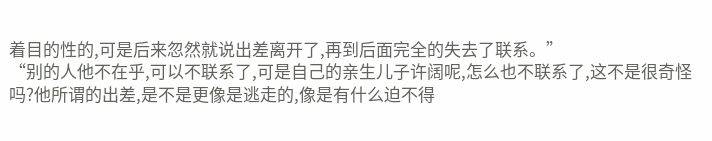着目的性的,可是后来忽然就说出差离开了,再到后面完全的失去了联系。”
“别的人他不在乎,可以不联系了,可是自己的亲生儿子许阔呢,怎么也不联系了,这不是很奇怪吗?他所谓的出差,是不是更像是逃走的,像是有什么迫不得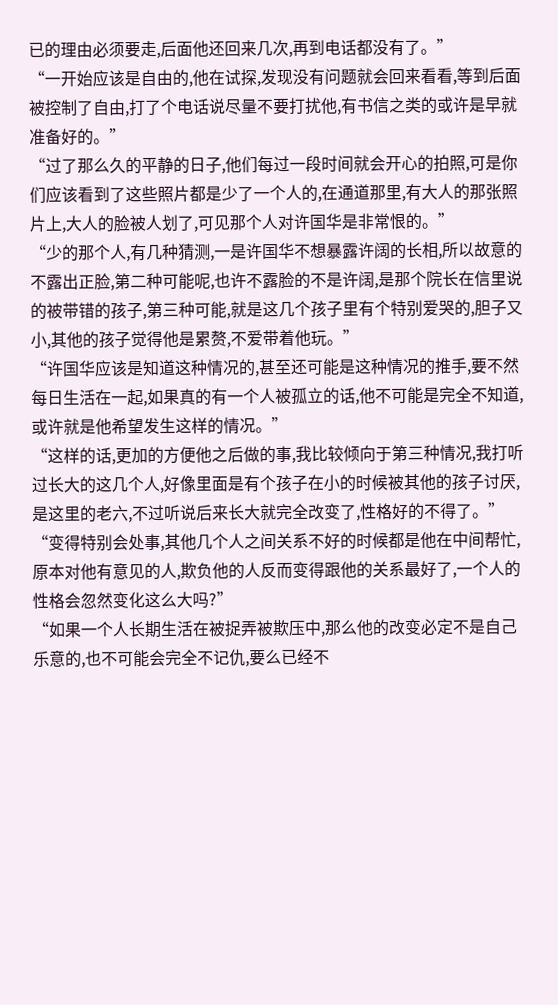已的理由必须要走,后面他还回来几次,再到电话都没有了。”
“一开始应该是自由的,他在试探,发现没有问题就会回来看看,等到后面被控制了自由,打了个电话说尽量不要打扰他,有书信之类的或许是早就准备好的。”
“过了那么久的平静的日子,他们每过一段时间就会开心的拍照,可是你们应该看到了这些照片都是少了一个人的,在通道那里,有大人的那张照片上,大人的脸被人划了,可见那个人对许国华是非常恨的。”
“少的那个人,有几种猜测,一是许国华不想暴露许阔的长相,所以故意的不露出正脸,第二种可能呢,也许不露脸的不是许阔,是那个院长在信里说的被带错的孩子,第三种可能,就是这几个孩子里有个特别爱哭的,胆子又小,其他的孩子觉得他是累赘,不爱带着他玩。”
“许国华应该是知道这种情况的,甚至还可能是这种情况的推手,要不然每日生活在一起,如果真的有一个人被孤立的话,他不可能是完全不知道,或许就是他希望发生这样的情况。”
“这样的话,更加的方便他之后做的事,我比较倾向于第三种情况,我打听过长大的这几个人,好像里面是有个孩子在小的时候被其他的孩子讨厌,是这里的老六,不过听说后来长大就完全改变了,性格好的不得了。”
“变得特别会处事,其他几个人之间关系不好的时候都是他在中间帮忙,原本对他有意见的人,欺负他的人反而变得跟他的关系最好了,一个人的性格会忽然变化这么大吗?”
“如果一个人长期生活在被捉弄被欺压中,那么他的改变必定不是自己乐意的,也不可能会完全不记仇,要么已经不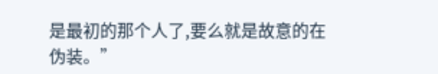是最初的那个人了,要么就是故意的在伪装。”